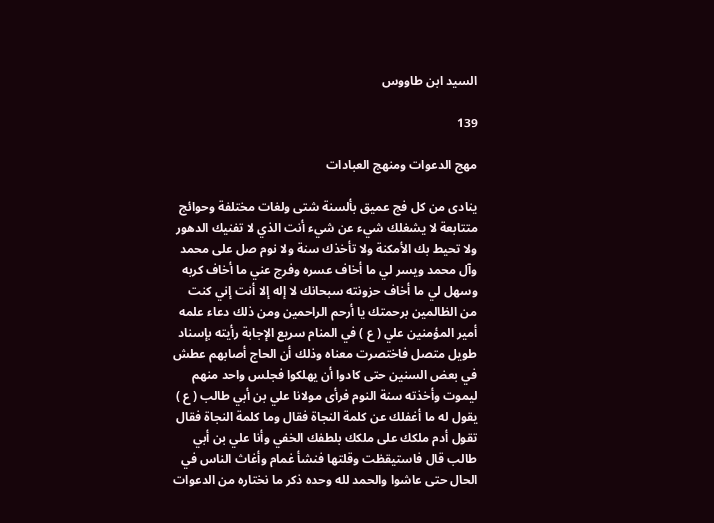السيد ابن طاووس

139

مهج الدعوات ومنهج العبادات

ينادى من كل فج عميق بألسنة شتى ولغات مختلفة وحوائج متتابعة لا يشغلك شيء عن شيء أنت الذي لا تفنيك الدهور ولا تحيط بك الأمكنة ولا تأخذك سنة ولا نوم صل على محمد وآل محمد ويسر لي ما أخاف عسره وفرج عني ما أخاف كربه وسهل لي ما أخاف حزونته سبحانك لا إله إلا أنت إني كنت من الظالمين برحمتك يا أرحم الراحمين ومن ذلك دعاء علمه أمير المؤمنين علي ( ع ) في المنام سريع الإجابة رأيته بإسناد طويل متصل فاختصرت معناه وذلك أن الحاج أصابهم عطش في بعض السنين حتى كادوا أن يهلكوا فجلس واحد منهم ليموت وأخذته سنة النوم فرأى مولانا علي بن أبي طالب ( ع ) يقول له ما أغفلك عن كلمة النجاة فقال وما كلمة النجاة فقال تقول أدم ملكك على ملكك بلطفك الخفي وأنا علي بن أبي طالب قال فاستيقظت وقلتها فنشأ غمام وأغاث الناس في الحال حتى عاشوا والحمد لله وحده ذكر ما نختاره من الدعوات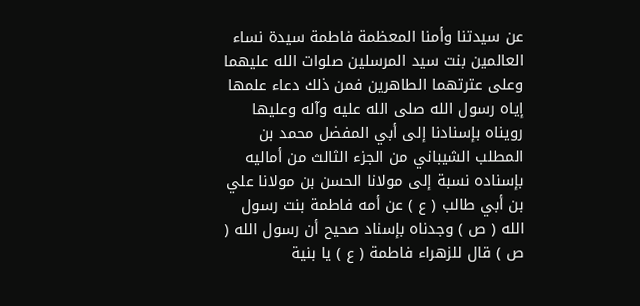عن سيدتنا وأمنا المعظمة فاطمة سيدة نساء العالمين بنت سيد المرسلين صلوات الله عليهما وعلى عترتهما الطاهرين فمن ذلك دعاء علمها إياه رسول الله صلى الله عليه وآله وعليها رويناه بإسنادنا إلى أبي المفضل محمد بن المطلب الشيباني من الجزء الثالث من أماليه بإسناده نسبة إلى مولانا الحسن بن مولانا علي بن أبي طالب ( ع ) عن أمه فاطمة بنت رسول الله ( ص ) وجدناه بإسناد صحيح أن رسول الله ( ص ) قال للزهراء فاطمة ( ع ) يا بنية